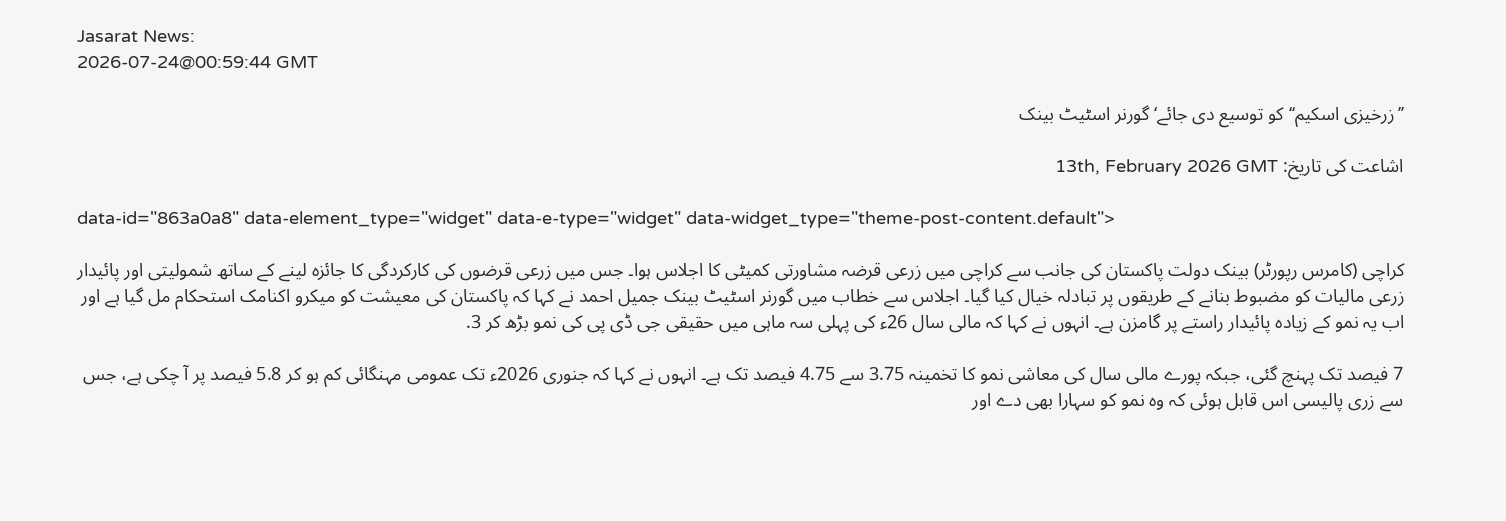Jasarat News:
2026-07-24@00:59:44 GMT

’’زرخیزی اسکیم‘‘ کو توسیع دی جائے‘ گورنر اسٹیٹ بینک

اشاعت کی تاریخ: 13th, February 2026 GMT

data-id="863a0a8" data-element_type="widget" data-e-type="widget" data-widget_type="theme-post-content.default">

کراچی (کامرس رپورٹر) بینک دولت پاکستان کی جانب سے کراچی میں زرعی قرضہ مشاورتی کمیٹی کا اجلاس ہوا۔ جس میں زرعی قرضوں کی کارکردگی کا جائزہ لینے کے ساتھ شمولیتی اور پائیدار زرعی مالیات کو مضبوط بنانے کے طریقوں پر تبادلہ خیال کیا گیا۔ اجلاس سے خطاب میں گورنر اسٹیٹ بینک جمیل احمد نے کہا کہ پاکستان کی معیشت کو میکرو اکنامک استحکام مل گیا ہے اور اب یہ نمو کے زیادہ پائیدار راستے پر گامزن ہے۔ انہوں نے کہا کہ مالی سال 26ء کی پہلی سہ ماہی میں حقیقی جی ڈی پی کی نمو بڑھ کر 3.

7 فیصد تک پہنچ گئی، جبکہ پورے مالی سال کی معاشی نمو کا تخمینہ 3.75 سے 4.75 فیصد تک ہے۔ انہوں نے کہا کہ جنوری 2026ء تک عمومی مہنگائی کم ہو کر 5.8 فیصد پر آ چکی ہے، جس سے زری پالیسی اس قابل ہوئی کہ وہ نمو کو سہارا بھی دے اور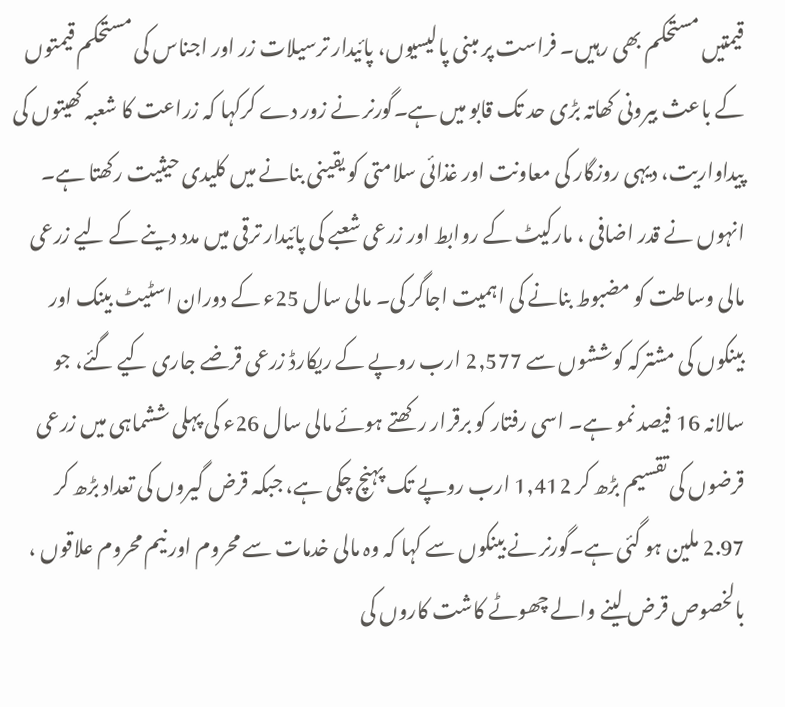قیمتیں مستحکم بھی رہیں۔ فراست پر مبنی پالیسیوں، پائیدار ترسیلات زر اور اجناس کی مستحکم قیمتوں کے باعث بیرونی کھاتہ بڑی حد تک قابو میں ہے۔گورنر نے زور دے کرکہا کہ زراعت کا شعبہ کھیتوں کی پیداواریت، دیہی روزگار کی معاونت اور غذائی سلامتی کو یقینی بنانے میں کلیدی حیثیت رکھتا ہے۔ انہوں نے قدر اضافی ، مارکیٹ کے روابط اور زرعی شعبے کی پائیدار ترقی میں مدد دینے کے لیے زرعی مالی وساطت کو مضبوط بنانے کی اہمیت اجاگر کی۔ مالی سال 25ء کے دوران اسٹیٹ بینک اور بینکوں کی مشترکہ کوششوں سے 2,577 ارب روپے کے ریکارڈ زرعی قرضے جاری کیے گئے، جو سالانہ 16 فیصد نمو ہے۔ اسی رفتار کو برقرار رکھتے ہوئے مالی سال 26ء کی پہلی ششماہی میں زرعی قرضوں کی تقسیم بڑھ کر 1,412 ارب روپے تک پہنچ چکی ہے، جبکہ قرض گیروں کی تعداد بڑھ کر 2.97 ملین ہو گئی ہے۔گورنر نے بینکوں سے کہا کہ وہ مالی خدمات سے محروم اور نیم محروم علاقوں ، بالخصوص قرض لینے والے چھوٹے کاشت کاروں کی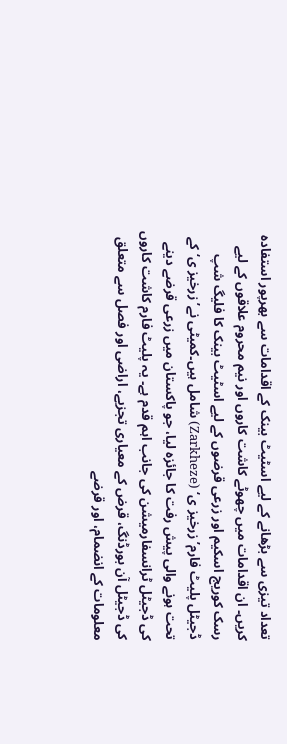تعداد تیزی سے بڑھانے کے لیے اسٹیٹ بینک کے اقدامات سے بھرپور استفادہ کریں۔ ان اقدامات میں چھوٹے کاشت کاروں اور نیم محروم علاقوں کے لیے رسک کوریج اسکیم اور زرعی قرضوں کے لیے اسٹیٹ بینک کا فلیگ شپ ڈجیٹل پلیٹ فارم’ زرخیز ی‘ (Zarkheze) شامل ہیں۔کمیٹی نے’ زرخیز ی‘ کے تحت ہونے والی پیش رفت کا جائزہ لیا، جو پاکستان میں زرعی قرضے دینے کی ڈجیٹل ٹرانسفارمیشن کی جانب اہم قدم ہے۔ یہ پلیٹ فارم کاشت کاروں کی ڈجیٹل آن بورڈنگ، قرض کے معیاری تجزیے، اراضی اور فصل سے متعلق معلومات کے انضمام، اور قرضے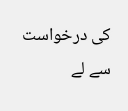کی درخواست سے لے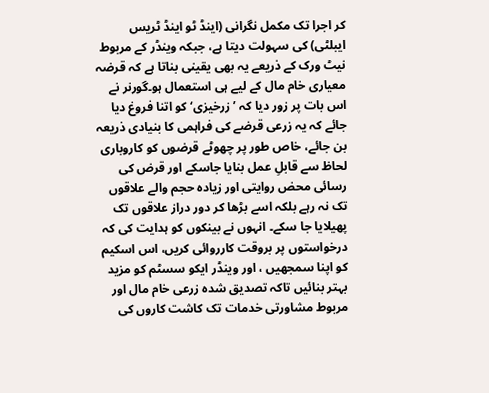کر اجرا تک مکمل نگرانی (اینڈ ٹو اینڈ ٹریس ایبلٹی) کی سہولت دیتا ہے، جبکہ وینڈر کے مربوط نیٹ ورک کے ذریعے یہ بھی یقینی بناتا ہے کہ قرضہ معیاری خام مال کے لیے ہی استعمال ہو۔گورنر نے اس بات پر زور دیا کہ ’زرخیزی‘ کو اتنا فروغ دیا جائے کہ یہ زرعی قرضے کی فراہمی کا بنیادی ذریعہ بن جائے، خاص طور پر چھوٹے قرضوں کو کاروباری لحاظ سے قابلِ عمل بنایا جاسکے اور قرض کی رسائی محض روایتی اور زیادہ حجم والے علاقوں تک نہ رہے بلکہ اسے بڑھا کر دور دراز علاقوں تک پھیلایا جا سکے۔ انہوں نے بینکوں کو ہدایت کی کہ درخواستوں پر بروقت کارروائی کریں، اس اسکیم کو اپنا سمجھیں ، اور وینڈر ایکو سسٹم کو مزید بہتر بنائیں تاکہ تصدیق شدہ زرعی خام مال اور مربوط مشاورتی خدمات تک کاشت کاروں کی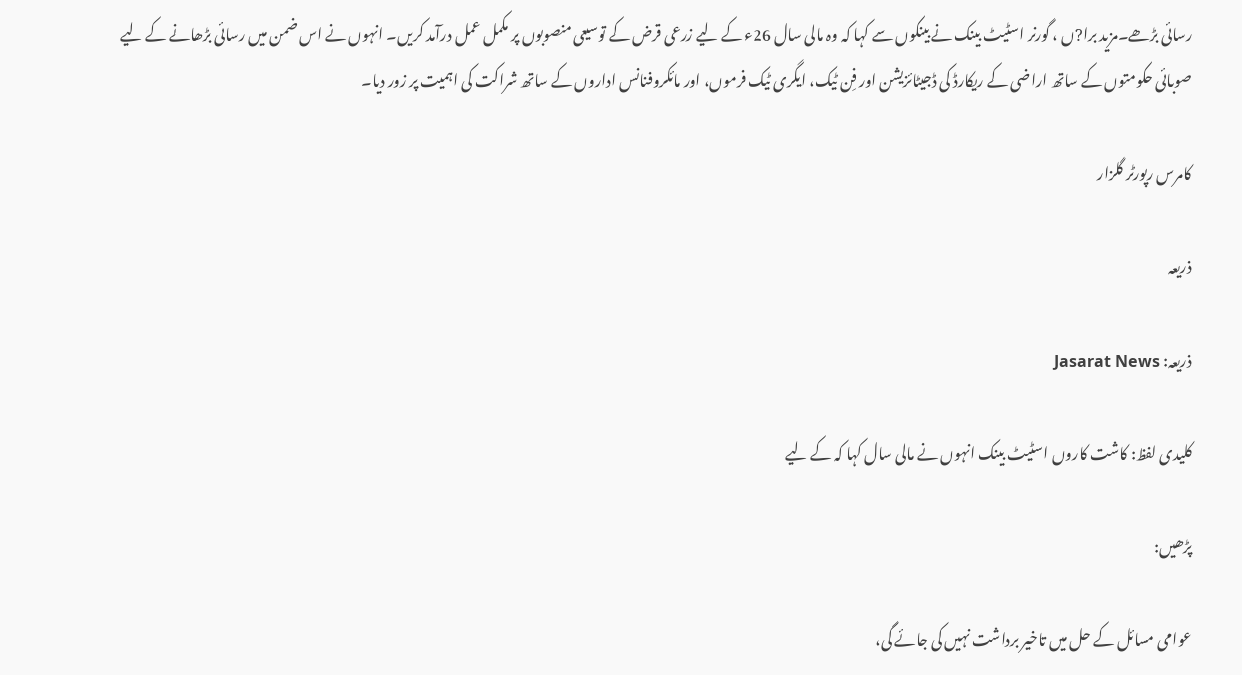رسائی بڑھے۔مزید برا?ں ، گورنر اسٹیٹ بینک نے بینکوں سے کہا کہ وہ مالی سال 26ء کے لیے زرعی قرض کے توسیعی منصوبوں پر مکمل عمل درآمد کریں۔ انہوں نے اس ضمن میں رسائی بڑھانے کے لیے صوبائی حکومتوں کے ساتھ اراضی کے ریکارڈ کی ڈجیٹائزیشن اور فِن ٹیک، ایگری ٹیک فرموں، اور مائکروفنانس اداروں کے ساتھ شراکت کی اہمیت پر زور دیا۔

کامرس رپورٹر گلزار

ذریعہ

ذریعہ: Jasarat News

کلیدی لفظ: کاشت کاروں اسٹیٹ بینک انہوں نے مالی سال کہا کہ کے لیے

پڑھیں:

عوامی مسائل کے حل میں تاخیر برداشت نہیں کی جائے گی،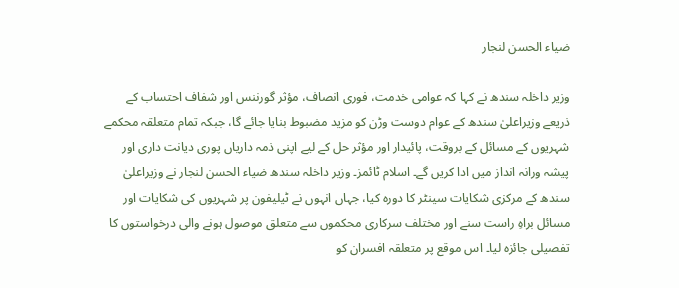ضیاء الحسن لنجار

وزیر داخلہ سندھ نے کہا کہ عوامی خدمت، فوری انصاف، مؤثر گورننس اور شفاف احتساب کے ذریعے وزیراعلیٰ سندھ کے عوام دوست وڑن کو مزید مضبوط بنایا جائے گا، جبکہ تمام متعلقہ محکمے شہریوں کے مسائل کے بروقت، پائیدار اور مؤثر حل کے لیے اپنی ذمہ داریاں پوری دیانت داری اور پیشہ ورانہ انداز میں ادا کریں گے۔ اسلام ٹائمز۔ وزیر داخلہ سندھ ضیاء الحسن لنجار نے وزیراعلیٰ سندھ کے مرکزی شکایات سینٹر کا دورہ کیا، جہاں انہوں نے ٹیلیفون پر شہریوں کی شکایات اور مسائل براہِ راست سنے اور مختلف سرکاری محکموں سے متعلق موصول ہونے والی درخواستوں کا تفصیلی جائزہ لیا۔ اس موقع پر متعلقہ افسران کو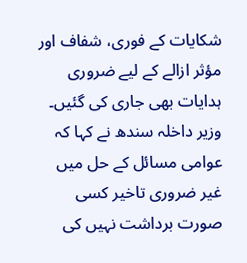شکایات کے فوری، شفاف اور مؤثر ازالے کے لیے ضروری ہدایات بھی جاری کی گئیں۔ وزیر داخلہ سندھ نے کہا کہ عوامی مسائل کے حل میں غیر ضروری تاخیر کسی صورت برداشت نہیں کی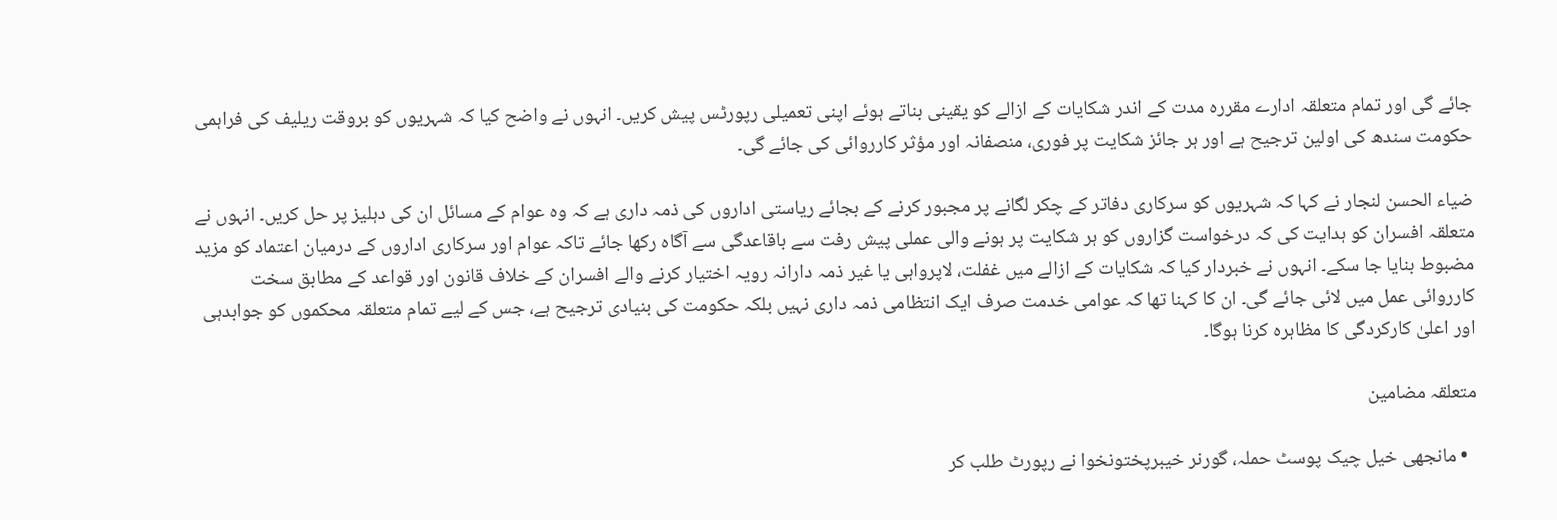جائے گی اور تمام متعلقہ ادارے مقررہ مدت کے اندر شکایات کے ازالے کو یقینی بناتے ہوئے اپنی تعمیلی رپورٹس پیش کریں۔ انہوں نے واضح کیا کہ شہریوں کو بروقت ریلیف کی فراہمی حکومت سندھ کی اولین ترجیح ہے اور ہر جائز شکایت پر فوری، منصفانہ اور مؤثر کارروائی کی جائے گی۔

ضیاء الحسن لنجار نے کہا کہ شہریوں کو سرکاری دفاتر کے چکر لگانے پر مجبور کرنے کے بجائے ریاستی اداروں کی ذمہ داری ہے کہ وہ عوام کے مسائل ان کی دہلیز پر حل کریں۔ انہوں نے متعلقہ افسران کو ہدایت کی کہ درخواست گزاروں کو ہر شکایت پر ہونے والی عملی پیش رفت سے باقاعدگی سے آگاہ رکھا جائے تاکہ عوام اور سرکاری اداروں کے درمیان اعتماد کو مزید مضبوط بنایا جا سکے۔ انہوں نے خبردار کیا کہ شکایات کے ازالے میں غفلت، لاپرواہی یا غیر ذمہ دارانہ رویہ اختیار کرنے والے افسران کے خلاف قانون اور قواعد کے مطابق سخت کارروائی عمل میں لائی جائے گی۔ ان کا کہنا تھا کہ عوامی خدمت صرف ایک انتظامی ذمہ داری نہیں بلکہ حکومت کی بنیادی ترجیح ہے، جس کے لیے تمام متعلقہ محکموں کو جوابدہی اور اعلیٰ کارکردگی کا مظاہرہ کرنا ہوگا۔

متعلقہ مضامین

  • مانجھی خیل چیک پوسٹ حملہ، گورنر خیبرپختونخوا نے رپورٹ طلب کر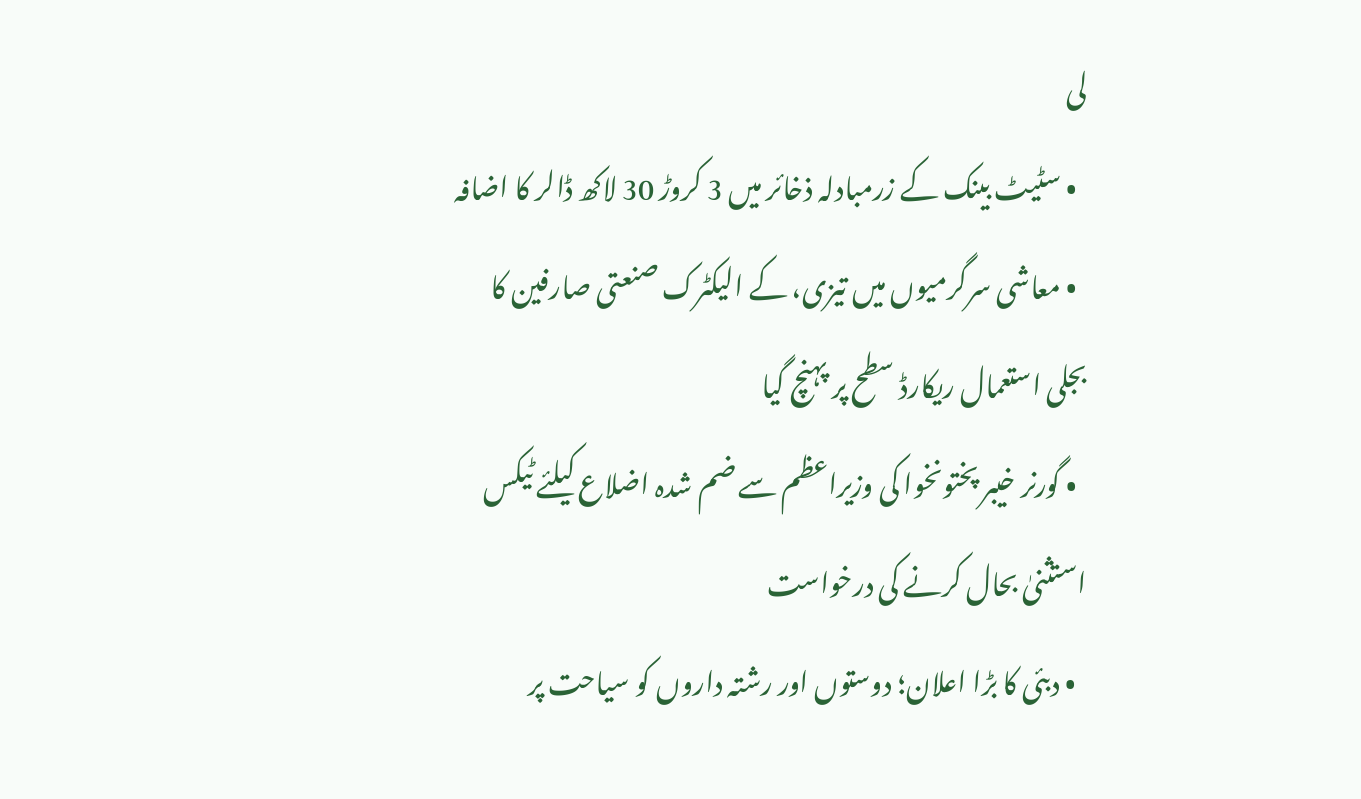لی
  • سٹیٹ بینک کے زرمبادلہ ذخائر میں 3 کروڑ 30 لاکھ ڈالر کا اضافہ
  • معاشی سرگرمیوں میں تیزی، کے الیکٹرک صنعتی صارفین کا بجلی استعمال ریکارڈ سطح پر پہنچ گیا
  • گورنر خیبر پختونخوا کی وزیراعظم سے ضم شدہ اضلاع کیلئے ٹیکس استثنیٰ بحال کرنے کی درخواست
  • دبئی کا بڑا اعلان؛ دوستوں اور رشتہ داروں کو سیاحت پر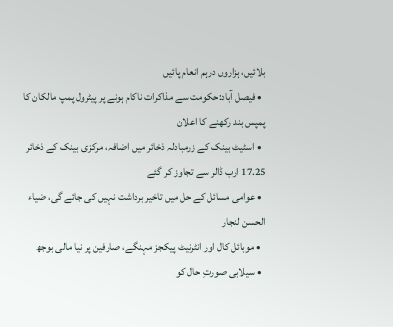بلائیں، ہزاروں درہم انعام پائیں
  • فیصل آباد:حکومت سے مذاکرات ناکام ہونے پر پیٹرول پمپ مالکان کا پمپس بند رکھنے کا اعلان
  • اسٹیٹ بینک کے زرمبادلہ ذخائر میں اضافہ، مرکزی بینک کے ذخائر 17.25 ارب ڈالر سے تجاوز کر گئے
  • عوامی مسائل کے حل میں تاخیر برداشت نہیں کی جائے گی، ضیاء الحسن لنجار
  • موبائل کال اور انٹرنیٹ پیکجز مہنگے، صارفین پر نیا مالی بوجھ
  • سیلابی صورتِ حال کو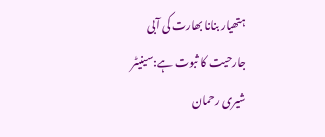ہتھیار بنانا بھارت کی آبی جارحیت کا ثبوت ہے:سینیٹر شیری رحمان